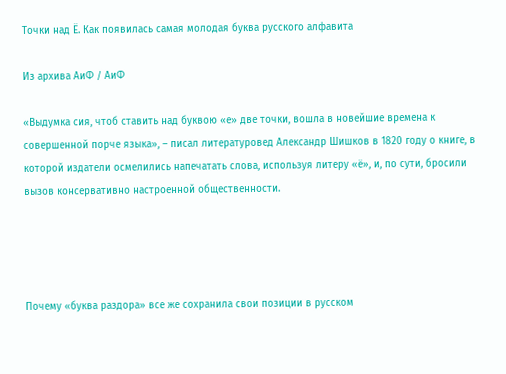Точки над Ё. Как появилась самая молодая буква русского алфавита

Из архива АиФ / АиФ

«Выдумка сия, чтоб ставить над буквою «е» две точки, вошла в новейшие времена к совершенной порче языка», – писал литературовед Александр Шишков в 1820 году о книге, в которой издатели осмелились напечатать слова, используя литеру «ё», и, по сути, бросили вызов консервативно настроенной общественности.




Почему «буква раздора» все же сохранила свои позиции в русском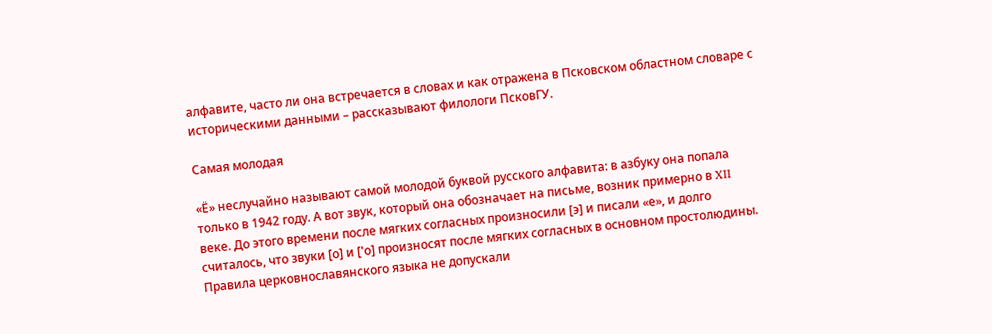алфавите, часто ли она встречается в словах и как отражена в Псковском областном словаре с историческими данными – рассказывают филологи ПсковГУ.

Самая молодая

«Ё» неслучайно называют самой молодой буквой русского алфавита: в азбуку она попала только в 1942 году. А вот звук, который она обозначает на письме, возник примерно в XII веке. До этого времени после мягких согласных произносили [э] и писали «е», и долго считалось, что звуки [о] и ['о] произносят после мягких согласных в основном простолюдины. Правила церковнославянского языка не допускали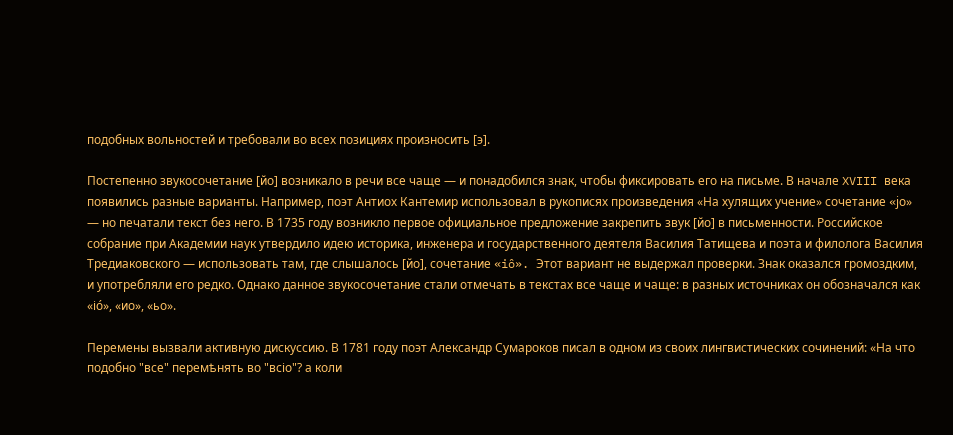подобных вольностей и требовали во всех позициях произносить [э].

Постепенно звукосочетание [йо] возникало в речи все чаще — и понадобился знак, чтобы фиксировать его на письме. В начале XVIII века появились разные варианты. Например, поэт Антиох Кантемир использовал в рукописях произведения «На хулящих учение» сочетание «jо» — но печатали текст без него. В 1735 году возникло первое официальное предложение закрепить звук [йо] в письменности. Российское собрание при Академии наук утвердило идею историка, инженера и государственного деятеля Василия Татищева и поэта и филолога Василия Тредиаковского — использовать там, где слышалось [йо], сочетание «iô». Этот вариант не выдержал проверки. Знак оказался громоздким, и употребляли его редко. Однако данное звукосочетание стали отмечать в текстах все чаще и чаще: в разных источниках он обозначался как «іо́», «ио», «ьо».

Перемены вызвали активную дискуссию. В 1781 году поэт Александр Сумароков писал в одном из своих лингвистических сочинений: «На что подобно "все" перемѣнять во "всіо"? а коли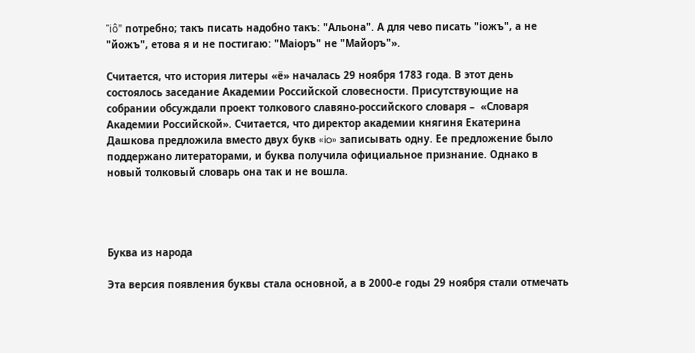"iô" потребно; такъ писать надобно такъ: "Альона". А для чево писать "іожъ", а не "йожъ", етова я и не постигаю: "Маіоръ" не "Майоръ"».

Считается, что история литеры «ё» началась 29 ноября 1783 года. В этот день состоялось заседание Академии Российской словесности. Присутствующие на собрании обсуждали проект толкового славяно-российского словаря –  «Словаря Академии Российской». Считается, что директор академии княгиня Екатерина Дашкова предложила вместо двух букв «io» записывать одну. Ее предложение было поддержано литераторами, и буква получила официальное признание. Однако в новый толковый словарь она так и не вошла.




Буква из народа

Эта версия появления буквы стала основной, а в 2000-е годы 29 ноября стали отмечать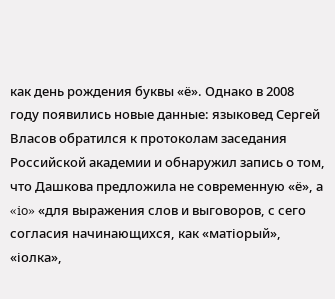как день рождения буквы «ё». Однако в 2008 году появились новые данные: языковед Сергей Власов обратился к протоколам заседания Российской академии и обнаружил запись о том, что Дашкова предложила не современную «ё», а «io» «для выражения слов и выговоров, с сего согласия начинающихся, как «матіорый», «іолка»,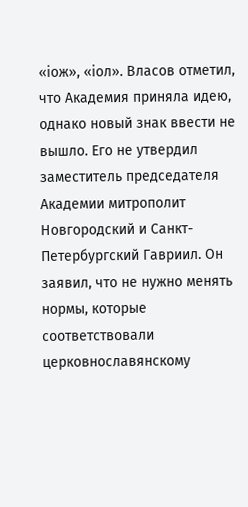«іож», «іол». Власов отметил, что Академия приняла идею, однако новый знак ввести не вышло. Его не утвердил заместитель председателя Академии митрополит Новгородский и Санкт-Петербургский Гавриил. Он заявил, что не нужно менять нормы, которые соответствовали церковнославянскому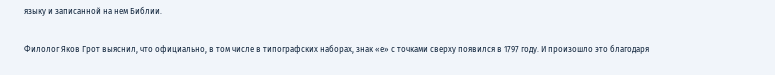языку и записанной на нем Библии.

Филолог Яков Грот выяснил, что официально, в том числе в типографских наборах, знак «е» с точками сверху появился в 1797 году. И произошло это благодаря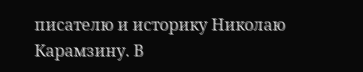писателю и историку Николаю Карамзину. В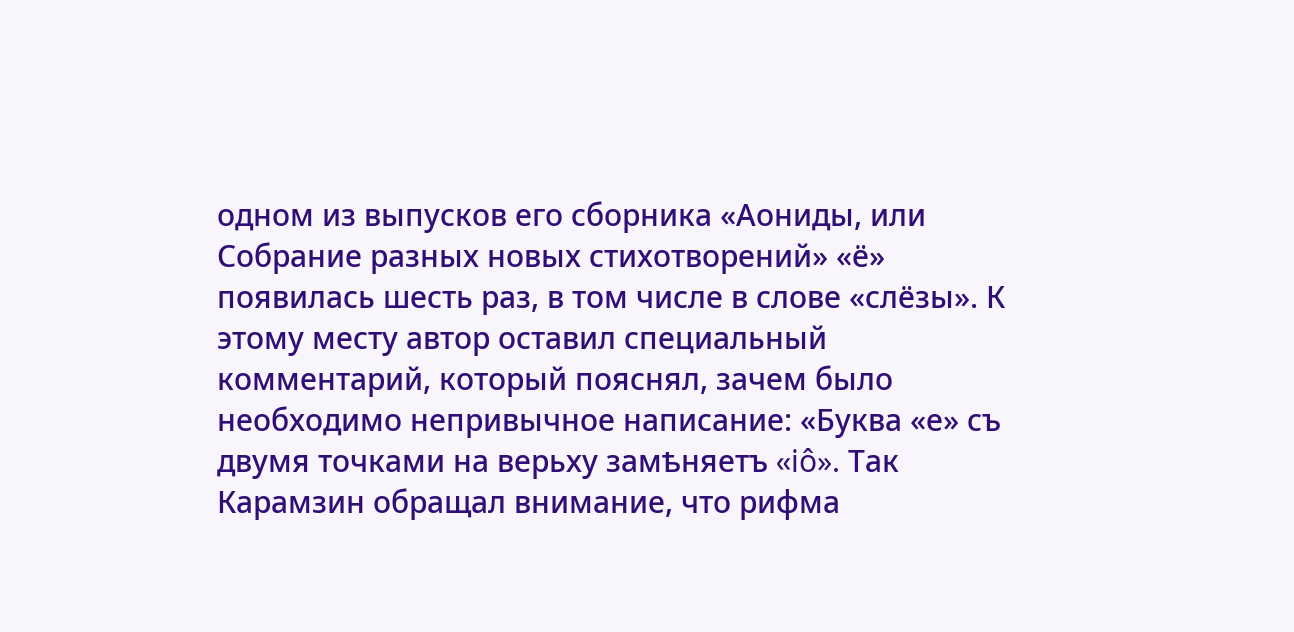одном из выпусков его сборника «Аониды, или Собрание разных новых стихотворений» «ё» появилась шесть раз, в том числе в слове «слёзы». К этому месту автор оставил специальный комментарий, который пояснял, зачем было необходимо непривычное написание: «Буква «е» съ двумя точками на верьху замѣняетъ «iô». Так Карамзин обращал внимание, что рифма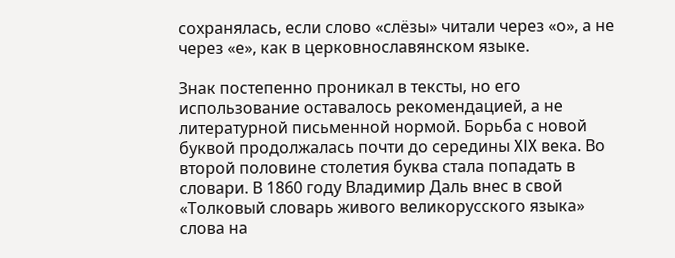сохранялась, если слово «слёзы» читали через «о», а не через «е», как в церковнославянском языке.

Знак постепенно проникал в тексты, но его использование оставалось рекомендацией, а не литературной письменной нормой. Борьба с новой буквой продолжалась почти до середины XIX века. Во второй половине столетия буква стала попадать в словари. В 1860 году Владимир Даль внес в свой «Толковый словарь живого великорусского языка» слова на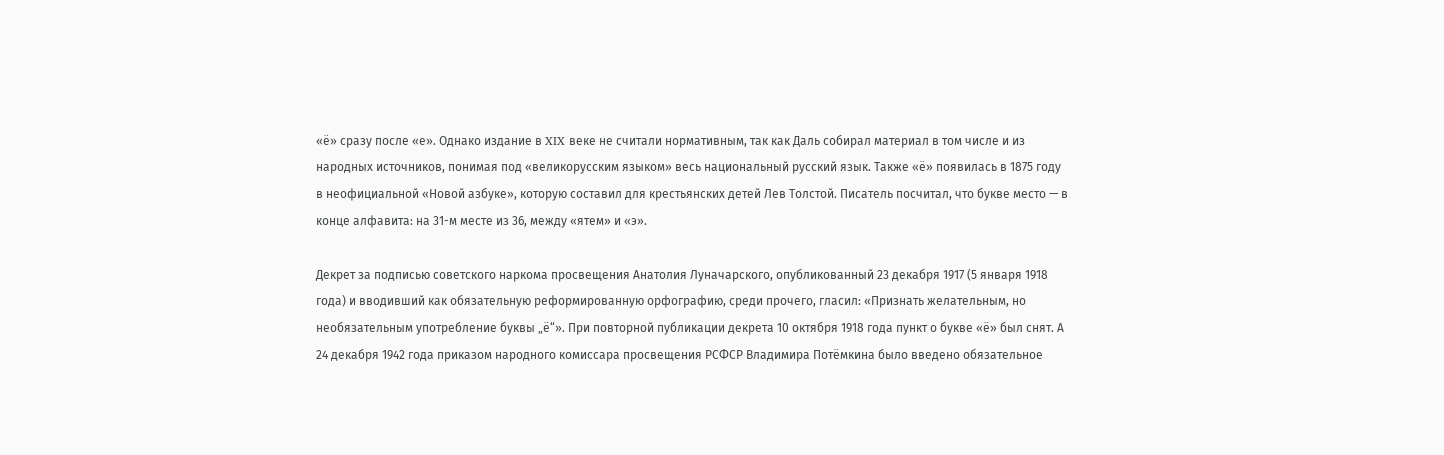«ё» сразу после «е». Однако издание в XIX веке не считали нормативным, так как Даль собирал материал в том числе и из народных источников, понимая под «великорусским языком» весь национальный русский язык. Также «ё» появилась в 1875 году в неофициальной «Новой азбуке», которую составил для крестьянских детей Лев Толстой. Писатель посчитал, что букве место — в конце алфавита: на 31-м месте из 36, между «ятем» и «э».

Декрет за подписью советского наркома просвещения Анатолия Луначарского, опубликованный 23 декабря 1917 (5 января 1918 года) и вводивший как обязательную реформированную орфографию, среди прочего, гласил: «Признать желательным, но необязательным употребление буквы „ё“». При повторной публикации декрета 10 октября 1918 года пункт о букве «ё» был снят. А 24 декабря 1942 года приказом народного комиссара просвещения РСФСР Владимира Потёмкина было введено обязательное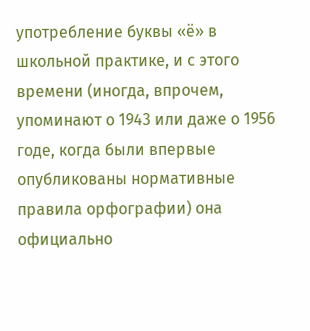употребление буквы «ё» в школьной практике, и с этого времени (иногда, впрочем, упоминают о 1943 или даже о 1956 годе, когда были впервые опубликованы нормативные правила орфографии) она официально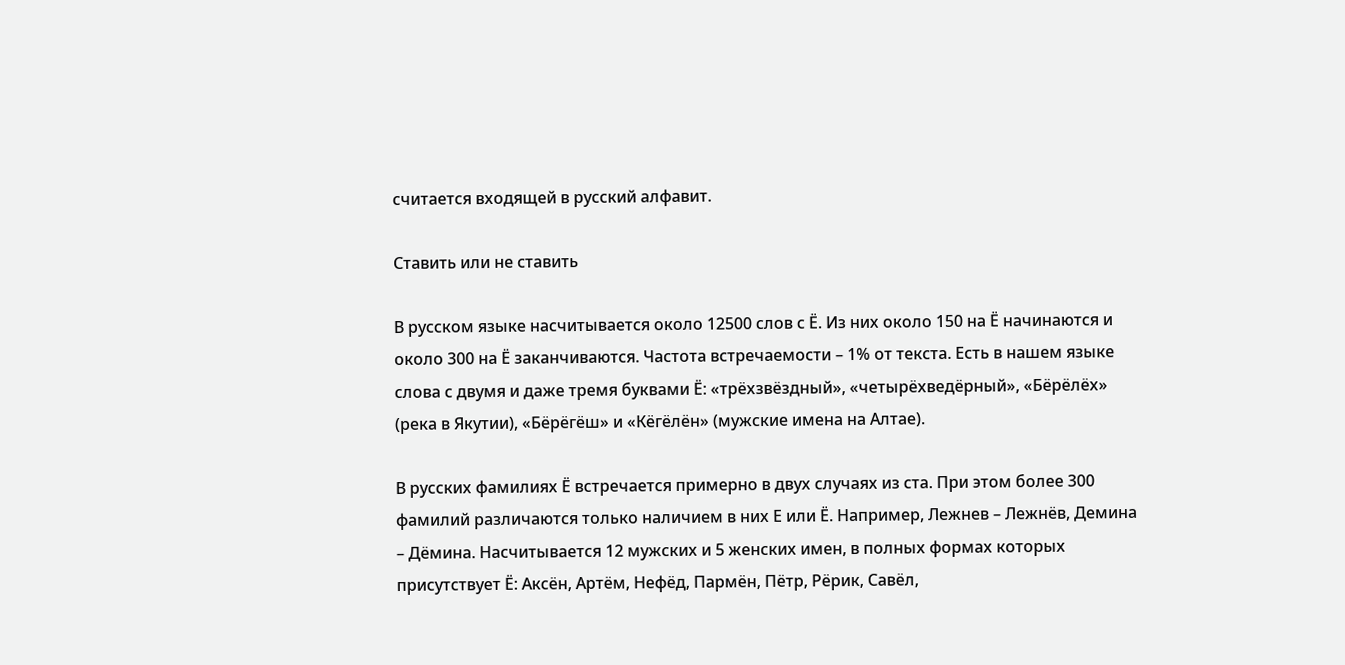считается входящей в русский алфавит.

Ставить или не ставить

В русском языке насчитывается около 12500 слов с Ё. Из них около 150 на Ё начинаются и около 300 на Ё заканчиваются. Частота встречаемости – 1% от текста. Есть в нашем языке слова с двумя и даже тремя буквами Ё: «трёхзвёздный», «четырёхведёрный», «Бёрёлёх» (река в Якутии), «Бёрёгёш» и «Кёгёлён» (мужские имена на Алтае).

В русских фамилиях Ё встречается примерно в двух случаях из ста. При этом более 300 фамилий различаются только наличием в них Е или Ё. Например, Лежнев – Лежнёв, Демина – Дёмина. Насчитывается 12 мужских и 5 женских имен, в полных формах которых присутствует Ё: Аксён, Артём, Нефёд, Пармён, Пётр, Рёрик, Савёл,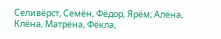Селивёрст, Семён, Фёдор, Ярём; Алёна, Клёна, Матрёна, Фёкла,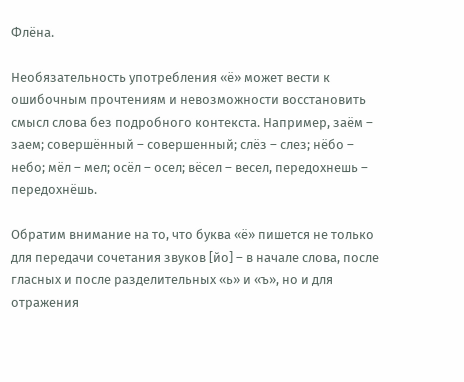Флёна.

Необязательность употребления «ё» может вести к ошибочным прочтениям и невозможности восстановить смысл слова без подробного контекста. Например, заём – заем; совершённый – совершенный; слёз – слез; нёбо – небо; мёл – мел; осёл – осел; вёсел – весел, передохнешь – передохнёшь.

Обратим внимание на то, что буква «ё» пишется не только для передачи сочетания звуков [йо] – в начале слова, после гласных и после разделительных «ь» и «ъ», но и для отражения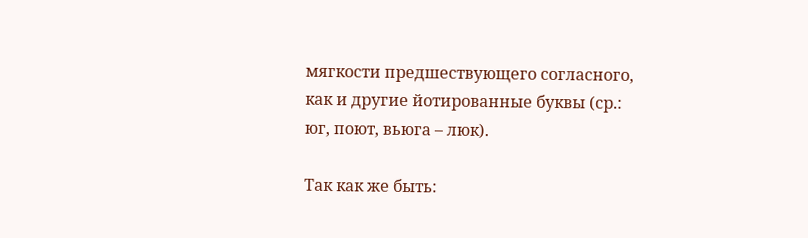мягкости предшествующего согласного, как и другие йотированные буквы (ср.: юг, поют, вьюга – люк).

Так как же быть: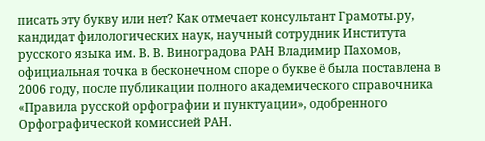писать эту букву или нет? Как отмечает консультант Грамоты.ру, кандидат филологических наук, научный сотрудник Института русского языка им. В. В. Виноградова РАН Владимир Пахомов, официальная точка в бесконечном споре о букве ё была поставлена в 2006 году, после публикации полного академического справочника «Правила русской орфографии и пунктуации», одобренного Орфографической комиссией РАН.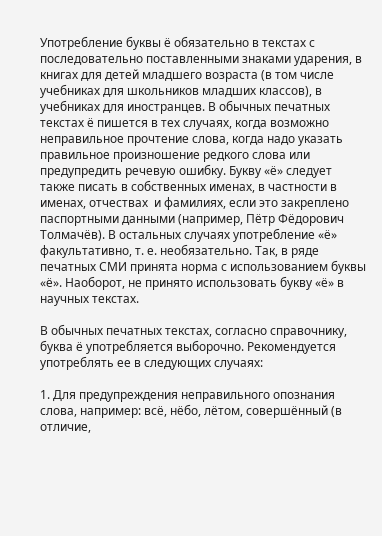Употребление буквы ё обязательно в текстах с последовательно поставленными знаками ударения, в книгах для детей младшего возраста (в том числе учебниках для школьников младших классов), в учебниках для иностранцев. В обычных печатных текстах ё пишется в тех случаях, когда возможно неправильное прочтение слова, когда надо указать правильное произношение редкого слова или предупредить речевую ошибку. Букву «ё» следует также писать в собственных именах, в частности в именах, отчествах  и фамилиях, если это закреплено паспортными данными (например, Пётр Фёдорович Толмачёв). В остальных случаях употребление «ё» факультативно, т. е. необязательно. Так, в ряде печатных СМИ принята норма с использованием буквы «ё». Наоборот, не принято использовать букву «ё» в научных текстах.

В обычных печатных текстах, согласно справочнику, буква ё употребляется выборочно. Рекомендуется употреблять ее в следующих случаях:

1. Для предупреждения неправильного опознания слова, например: всё, нёбо, лётом, совершённый (в отличие,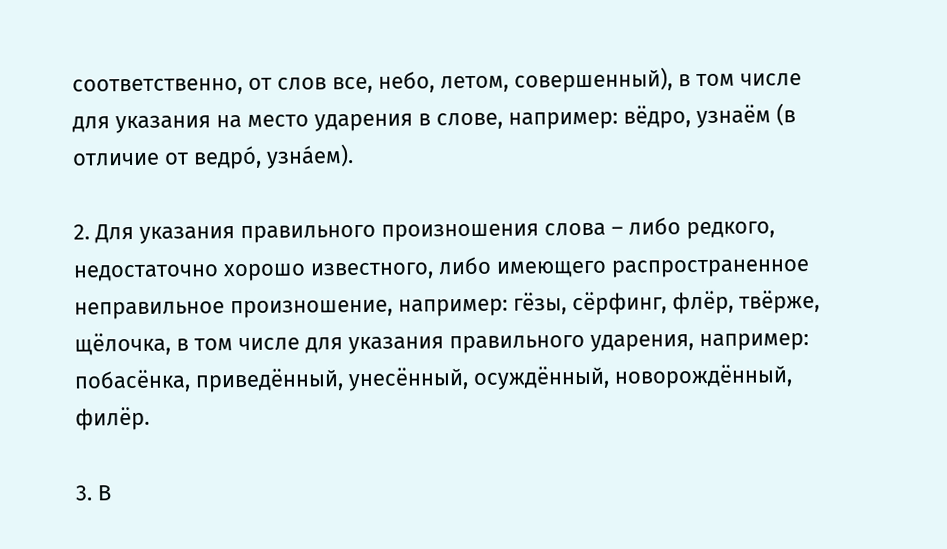соответственно, от слов все, небо, летом, совершенный), в том числе для указания на место ударения в слове, например: вёдро, узнаём (в отличие от ведро́, узна́ем).

2. Для указания правильного произношения слова – либо редкого, недостаточно хорошо известного, либо имеющего распространенное неправильное произношение, например: гёзы, сёрфинг, флёр, твёрже, щёлочка, в том числе для указания правильного ударения, например: побасёнка, приведённый, унесённый, осуждённый, новорождённый, филёр.

3. В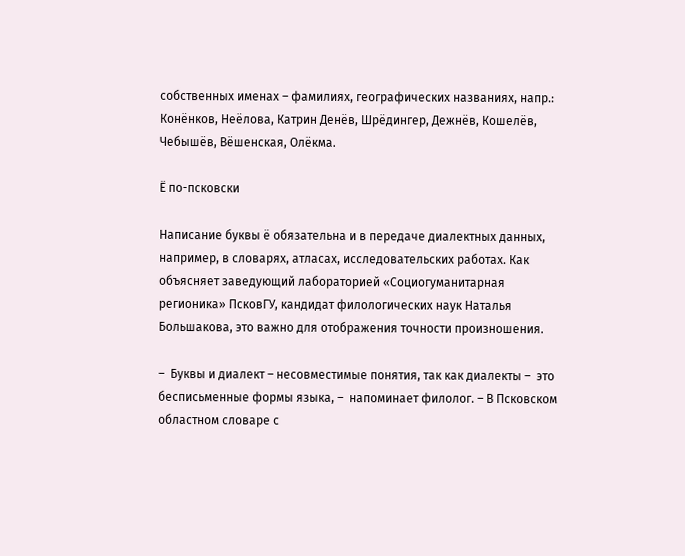собственных именах – фамилиях, географических названиях, напр.: Конёнков, Неёлова, Катрин Денёв, Шрёдингер, Дежнёв, Кошелёв, Чебышёв, Вёшенская, Олёкма.

Ё по-псковски

Написание буквы ё обязательна и в передаче диалектных данных, например, в словарях, атласах, исследовательских работах. Как объясняет заведующий лабораторией «Социогуманитарная регионика» ПсковГУ, кандидат филологических наук Наталья Большакова, это важно для отображения точности произношения.

–  Буквы и диалект – несовместимые понятия, так как диалекты –  это бесписьменные формы языка, –  напоминает филолог. – В Псковском областном словаре с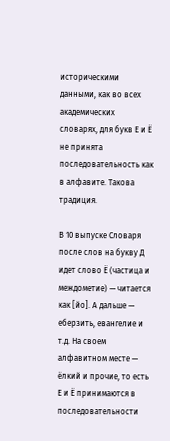историческими данными, как во всех академических словарях, для букв Е и Ё не принята последовательность как в алфавите. Такова традиция.

В 10 выпуске Словаря после слов на букву Д идет слово Ё (частица и междометие) — читается как [йо]. А дальше — еберзить, евангелие и т.д. На своем алфавитном месте — ёлкий и прочие, то есть Е и Ё принимаются в последовательности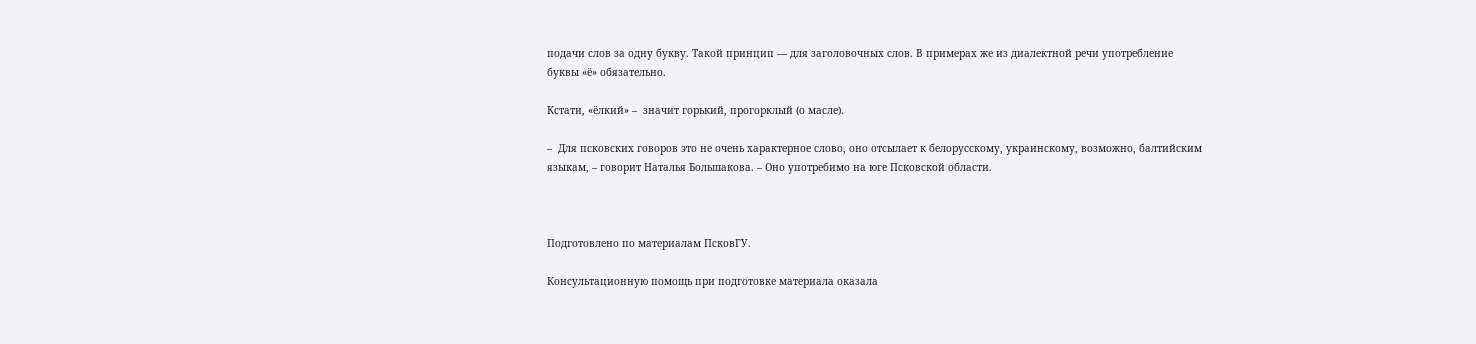подачи слов за одну букву. Такой принцип — для заголовочных слов. В примерах же из диалектной речи употребление буквы «ё» обязательно.

Кстати, «ёлкий» –  значит горький, прогорклый (о масле).

–  Для псковских говоров это не очень характерное слово, оно отсылает к белорусскому, украинскому, возможно, балтийским языкам, – говорит Наталья Большакова. – Оно употребимо на юге Псковской области.



Подготовлено по материалам ПсковГУ.

Консультационную помощь при подготовке материала оказала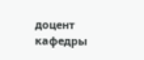доцент кафедры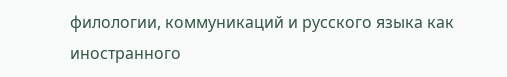филологии, коммуникаций и русского языка как иностранного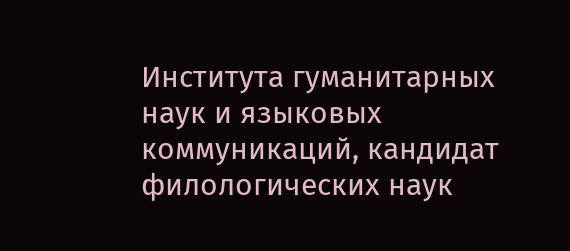Института гуманитарных наук и языковых коммуникаций, кандидат филологических наук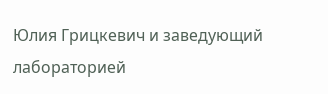Юлия Грицкевич и заведующий лабораторией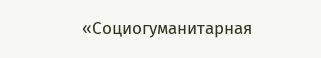«Социогуманитарная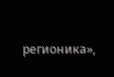регионика»,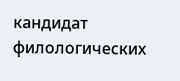кандидат филологических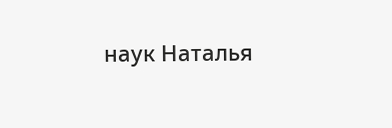наук Наталья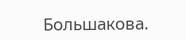Большакова.